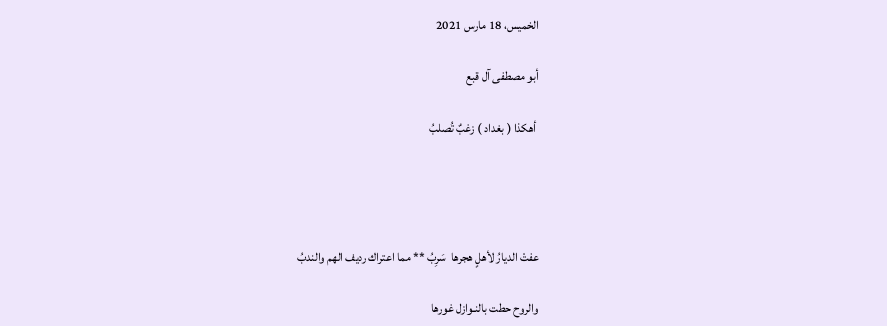الخميس، 18 مارس 2021

أبو مصطفى آل قبع

 أهكذا ( بغداد ) زغبٌ تُصلبُ




عفتْ الديارُ لأهلٍ هجرها  سَرِبُ ** مما اعتراك رديف الهم والندبُ

والروح حطت بالنـوازل غورها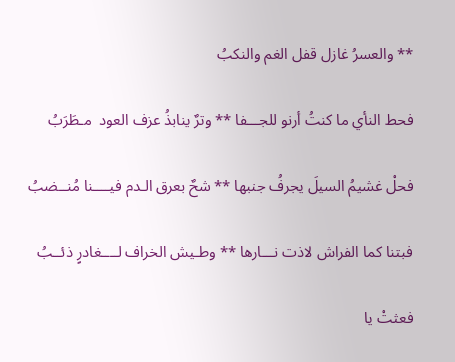** والعسرُ غازل قفل الغم والنكبُ

فحط النأي ما كنتُ أرنو للجـــفا ** وترٌ ينابذُ عزف العود  مـطَرَبُ

فحلْ غشيمُ السيلَ يجرفُ جنبها ** شحٌ بعرق الـدم فيــــنا مُنــضبُ

فبتنا كما الفراش لاذت نـــارها ** وطـيش الخراف لــــغادرٍ ذئــبُ

فعثتْ يا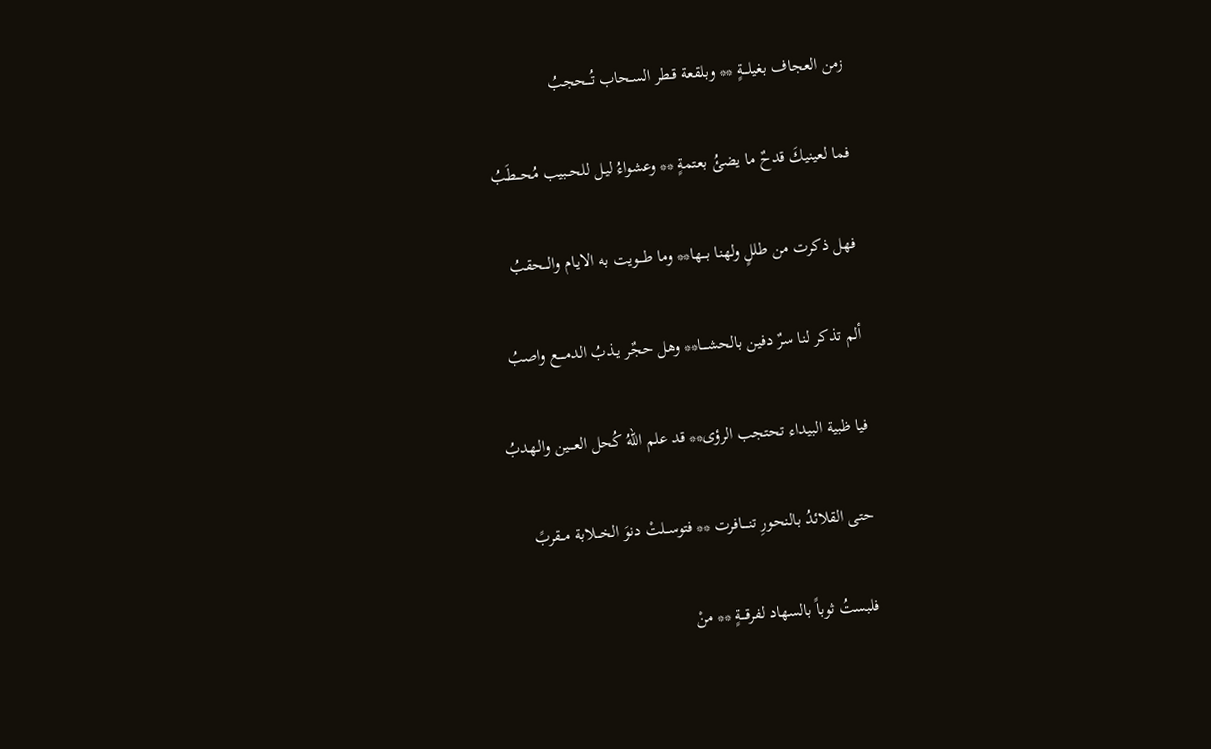زمن العجاف بغيلـــةٍ ** وبلقعة قـطر السـحاب تُـــحجبُ

فما لعينيكَ قدحٌ ما يضئُ بعتمةٍ ** وعشواءُ ليـل للحــبيب مُحـــطَبُ

فهل ذكرت من طللٍ ولهنا بـــها** وما طـــويت به الايـام والـــحقبُ

ألم تذكر لنا سرٌ دفين بالحشــــا** وهل حجٌر يـذبُ الدمــــع واصبُ

فيا ظبية البيداء تحتجب الرؤى** قد علم اللهُ كُحل العـــين والـهدبُ

حتى القلائدُ بالنحورِ تنــــافرت ** فتوســلتْ دنوَ الخـــلابة مــقربً

فلبستُ ثوباً بالسهاد لفرقـــةٍ ** منْ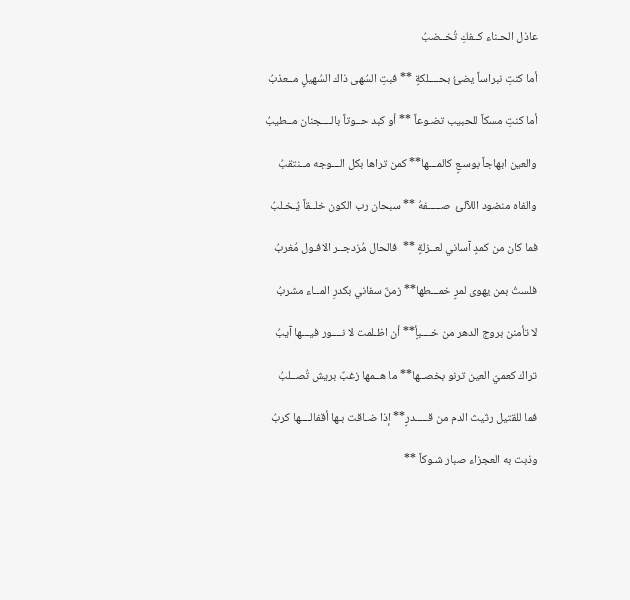عاذل الحـناء كــفكِ تُخــضبُ

أما كنتِ نبراساً يضئُ بحــــلكةٍ ** فبتِ السُهى ذاك السُهيلٍ مــعذبُ

أما كنتِ مسكاً للحبيب تضـوعاً ** أو كبد حــوتاً بالــــجنان مــطيبُ

والعين ابهاجاً بوسـعٍ كالمـــها** كمن تراها بكل الـــوجه مــنتقبُ

والفاه منضود اللآلئ  صـــــفهُ ** سبحان رب الكون خلــقاً يُـخـلبُ

فما كان من كمدٍ آساني لعــزلةٍ **  فالحال مُزدجــر الافـول مُغربُ

فلستُ بمن يهوى لمرٍ خمـــطها** زمنٌ سفاني بكدرِ المــاء مشربُ

لا تأمنن بروج الدهر من خــــبأٍ** أن اظـلمت لا نــــور فيـــها آيبُ

تراك كعميّ العين ترنو بخصــها** ما هــمها زغبٌ بريش تُصــلبُ

فما للقتيل رثيث الدم من قـــــدرٍ** إذا ضـاقت بـها أقفالــــها كربُ

وذبت به العجزاء صبار شـوكاً **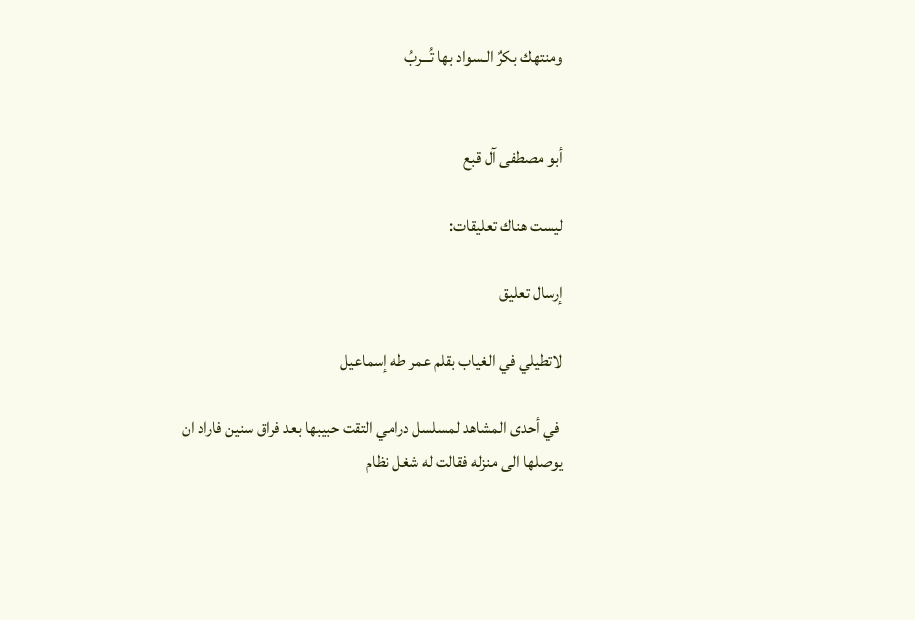ومنتهك بكرٌ الـسواد بها تُـــربُ


أبو مصطفى آل قبع

ليست هناك تعليقات:

إرسال تعليق

لاتطيلي في الغياب بقلم عمر طه إسماعيل

 في أحدى المشاهد لمسلسل درامي التقت حبيبها بعد فراق سنين فاراد ان يوصلها الى منزله فقالت له شغل نظام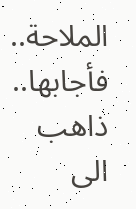الملاحة.. فأجابها.. ذاهب الى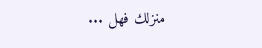منزلك فهل ...